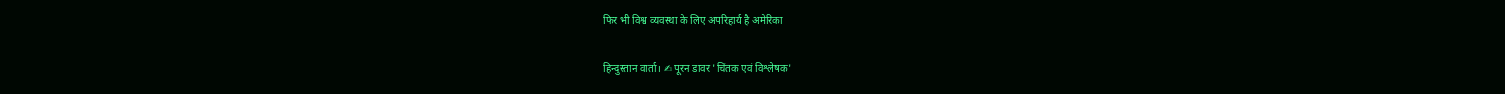फिर भी विश्व व्यवस्था के लिए अपरिहार्य है अमेरिका

हिन्दुस्तान वार्ता। ✍ पूरन डावर 'चिंतक एवं विश्लेषक'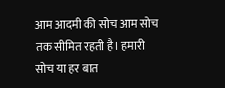आम आदमी की सोच आम सोच तक सीमित रहती है। हमारी सोच या हर बात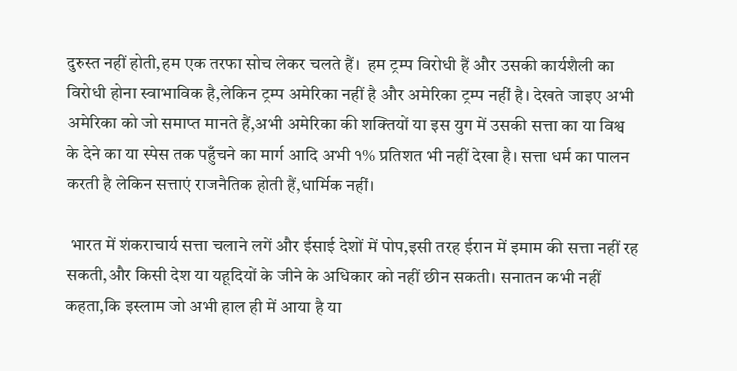दुरुस्त नहीं होती,हम एक तरफा सोच लेकर चलते हैं।  हम ट्रम्प विरोधी हैं और उसकी कार्यशैली का विरोधी होना स्वाभाविक है,लेकिन ट्रम्प अमेरिका नहीं है और अमेरिका ट्रम्प नहीं है। देखते जाइए अभी अमेरिका को जो समाप्त मानते हैं,अभी अमेरिका की शक्तियों या इस युग में उसकी सत्ता का या विश्व के देने का या स्पेस तक पहुँचने का मार्ग आदि अभी १% प्रतिशत भी नहीं देखा है। सत्ता धर्म का पालन करती है लेकिन सत्ताएं राजनैतिक होती हैं,धार्मिक नहीं।

 भारत में शंकराचार्य सत्ता चलाने लगें और ईसाई देशों में पोप,इसी तरह ईरान में इमाम की सत्ता नहीं रह सकती,और किसी देश या यहूदियों के जीने के अधिकार को नहीं छीन सकती। सनातन कभी नहीं कहता,कि इस्लाम जो अभी हाल ही में आया है या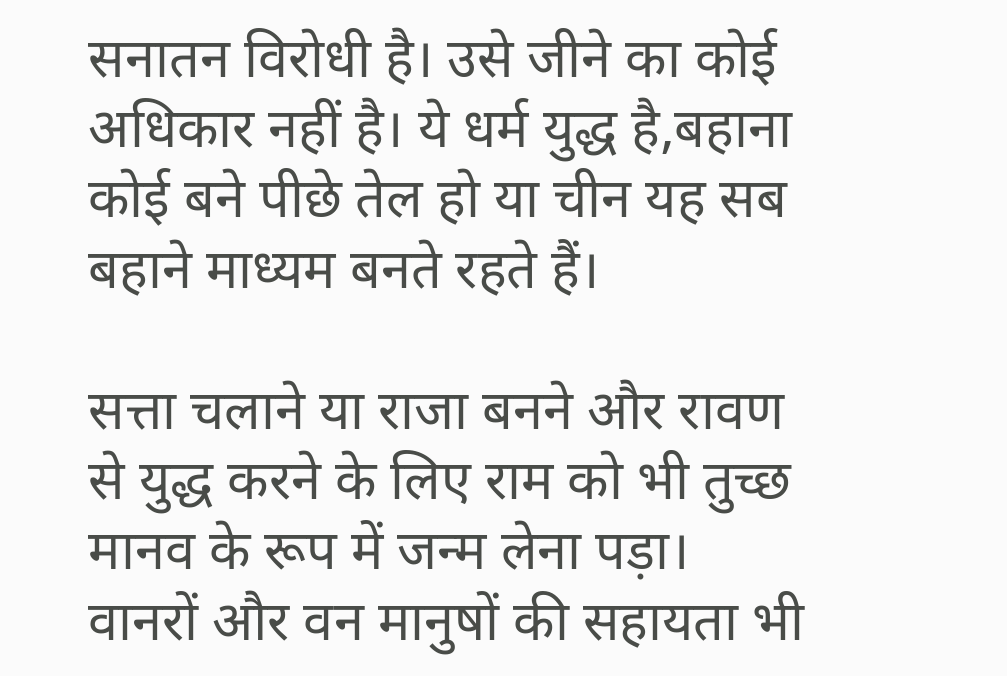सनातन विरोधी है। उसे जीने का कोई अधिकार नहीं है। ये धर्म युद्ध है,बहाना कोई बने पीछे तेल हो या चीन यह सब बहाने माध्यम बनते रहते हैं।

सत्ता चलाने या राजा बनने और रावण से युद्ध करने के लिए राम को भी तुच्छ मानव के रूप में जन्म लेना पड़ा। वानरों और वन मानुषों की सहायता भी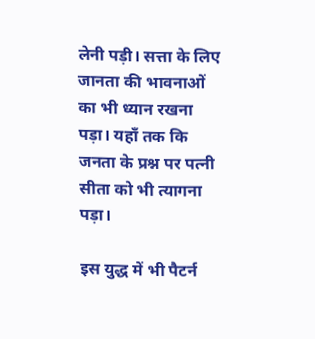लेनी पड़ी। सत्ता के लिए जानता की भावनाओं का भी ध्यान रखना पड़ा। यहाँ तक कि जनता के प्रश्न पर पत्नी सीता को भी त्यागना पड़ा।

इस युद्ध में भी पैटर्न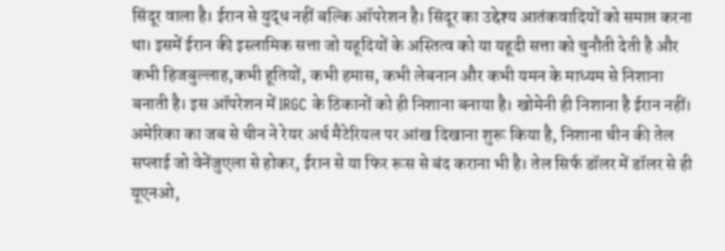सिंदूर वाला है। ईरान से युद्ध नहीं बल्कि ऑपरेशन है। सिंदूर का उद्देश्य आतंकवादियों को समाप्त करना था। इसमें ईरान की इस्लामिक सत्ता जो यहूदियों के अस्तित्व को या यहूदी सत्ता को चुनौती देती है और कभी हिजबुल्लाह,कभी हूतियों, कभी हमास, कभी लेबनान और कभी यमन के माध्यम से निशाना बनाती है। इस ऑपरेशन में IRGC के ठिकानों को ही निशाना बनाया है। खोमेनी ही निशाना है ईरान नहीं। अमेरिका का जब से चीन ने रेयर अर्थ मैटेरियल पर आंख दिखाना शुरू किया है, निशाना चीन की तेल सप्लाई जो वेनेंजुएला से होकर, ईरान से या फिर रूस से बंद कराना भी है। तेल सिर्फ डॉलर में डॉलर से ही यूएनओ,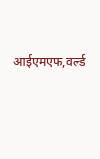आईएमएफ,वर्ल्ड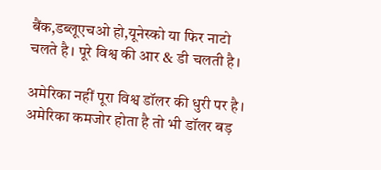बैंक,डब्लूएचओ हो,यूनेस्को या फिर नाटो चलते है। पूरे विश्व की आर & डी चलती है।

अमेरिका नहीं पूरा विश्व डॉलर की धुरी पर है। अमेरिका कमजोर होता है तो भी डॉलर बड़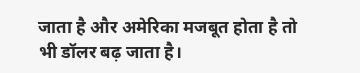जाता है और अमेरिका मजबूत होता है तो भी डॉलर बढ़ जाता है।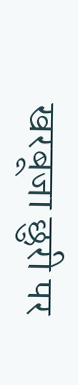खरबूजा छुरी पर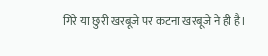गिरे या छुरी खरबूजे पर कटना खरबूजे ने ही है।